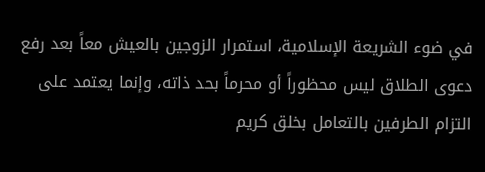في ضوء الشريعة الإسلامية، استمرار الزوجين بالعيش معاً بعد رفع دعوى الطلاق ليس محظوراً أو محرماً بحد ذاته، وإنما يعتمد على التزام الطرفين بالتعامل بخلق كريم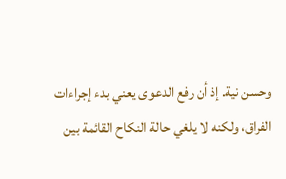وحسن نية. إذ أن رفع الدعوى يعني بدء إجراءات الفراق، ولكنه لا يلغي حالة النكاح القائمة بين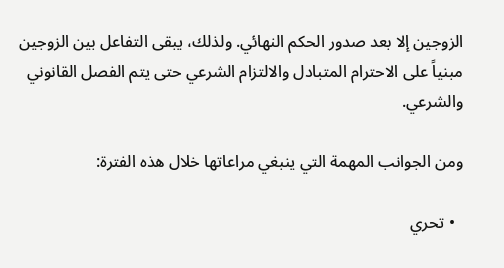الزوجين إلا بعد صدور الحكم النهائي. ولذلك، يبقى التفاعل بين الزوجين مبنياً على الاحترام المتبادل والالتزام الشرعي حتى يتم الفصل القانوني والشرعي.

ومن الجوانب المهمة التي ينبغي مراعاتها خلال هذه الفترة:

  • تحري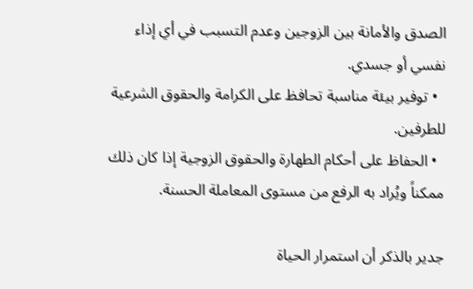الصدق والأمانة بين الزوجين وعدم التسبب في أي إذاء نفسي أو جسدي.
  • توفير بيئة مناسبة تحافظ على الكرامة والحقوق الشرعية للطرفين.
  • الحفاظ على أحكام الطهارة والحقوق الزوجية إذا كان ذلك ممكناً ويُراد به الرفع من مستوى المعاملة الحسنة.

جدير بالذكر أن استمرار الحياة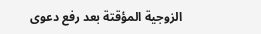الزوجية المؤقتة بعد رفع دعوى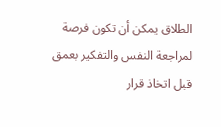الطلاق يمكن أن تكون فرصة لمراجعة النفس والتفكير بعمق قبل اتخاذ قرار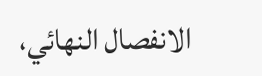الانفصال النهائي،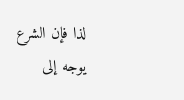لذا فإن الشرع يوجه إلى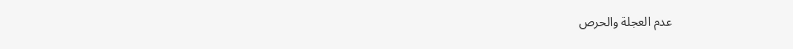عدم العجلة والحرص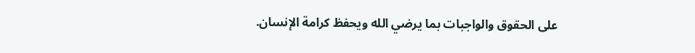على الحقوق والواجبات بما يرضي الله ويحفظ كرامة الإنسان.